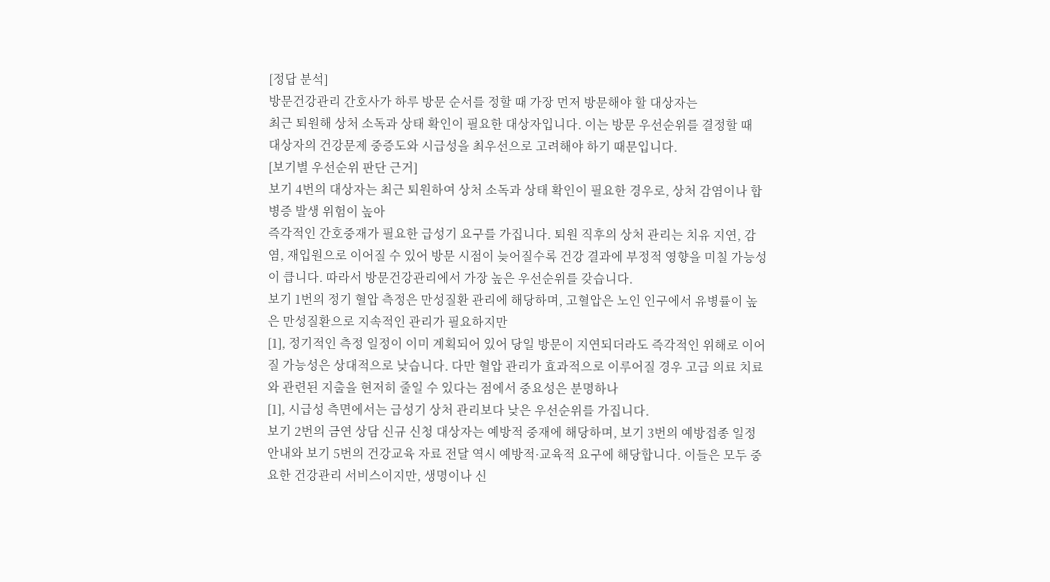[정답 분석]
방문건강관리 간호사가 하루 방문 순서를 정할 때 가장 먼저 방문해야 할 대상자는
최근 퇴원해 상처 소독과 상태 확인이 필요한 대상자입니다. 이는 방문 우선순위를 결정할 때
대상자의 건강문제 중증도와 시급성을 최우선으로 고려해야 하기 때문입니다.
[보기별 우선순위 판단 근거]
보기 4번의 대상자는 최근 퇴원하여 상처 소독과 상태 확인이 필요한 경우로, 상처 감염이나 합병증 발생 위험이 높아
즉각적인 간호중재가 필요한 급성기 요구를 가집니다. 퇴원 직후의 상처 관리는 치유 지연, 감염, 재입원으로 이어질 수 있어 방문 시점이 늦어질수록 건강 결과에 부정적 영향을 미칠 가능성이 큽니다. 따라서 방문건강관리에서 가장 높은 우선순위를 갖습니다.
보기 1번의 정기 혈압 측정은 만성질환 관리에 해당하며, 고혈압은 노인 인구에서 유병률이 높은 만성질환으로 지속적인 관리가 필요하지만
[1], 정기적인 측정 일정이 이미 계획되어 있어 당일 방문이 지연되더라도 즉각적인 위해로 이어질 가능성은 상대적으로 낮습니다. 다만 혈압 관리가 효과적으로 이루어질 경우 고급 의료 치료와 관련된 지출을 현저히 줄일 수 있다는 점에서 중요성은 분명하나
[1], 시급성 측면에서는 급성기 상처 관리보다 낮은 우선순위를 가집니다.
보기 2번의 금연 상담 신규 신청 대상자는 예방적 중재에 해당하며, 보기 3번의 예방접종 일정 안내와 보기 5번의 건강교육 자료 전달 역시 예방적·교육적 요구에 해당합니다. 이들은 모두 중요한 건강관리 서비스이지만, 생명이나 신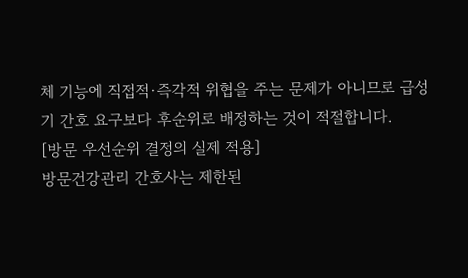체 기능에 직접적·즉각적 위협을 주는 문제가 아니므로 급성기 간호 요구보다 후순위로 배정하는 것이 적절합니다.
[방문 우선순위 결정의 실제 적용]
방문건강관리 간호사는 제한된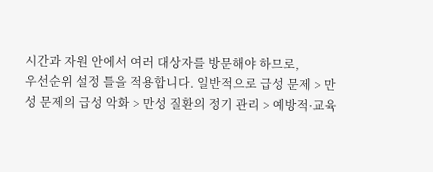시간과 자원 안에서 여러 대상자를 방문해야 하므로,
우선순위 설정 틀을 적용합니다. 일반적으로 급성 문제 > 만성 문제의 급성 악화 > 만성 질환의 정기 관리 > 예방적·교육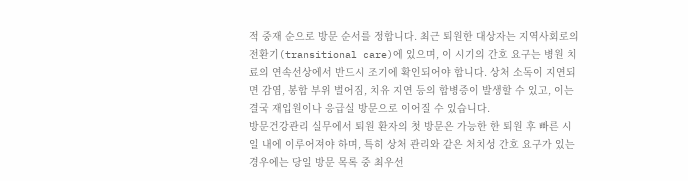적 중재 순으로 방문 순서를 정합니다. 최근 퇴원한 대상자는 지역사회로의 전환기(transitional care)에 있으며, 이 시기의 간호 요구는 병원 치료의 연속선상에서 반드시 조기에 확인되어야 합니다. 상처 소독이 지연되면 감염, 봉합 부위 벌어짐, 치유 지연 등의 합병증이 발생할 수 있고, 이는 결국 재입원이나 응급실 방문으로 이어질 수 있습니다.
방문건강관리 실무에서 퇴원 환자의 첫 방문은 가능한 한 퇴원 후 빠른 시일 내에 이루어져야 하며, 특히 상처 관리와 같은 처치성 간호 요구가 있는 경우에는 당일 방문 목록 중 최우선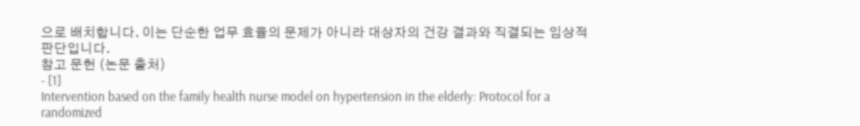으로 배치합니다. 이는 단순한 업무 효율의 문제가 아니라 대상자의 건강 결과와 직결되는 임상적 판단입니다.
참고 문헌 (논문 출처)
- [1]
Intervention based on the family health nurse model on hypertension in the elderly: Protocol for a randomized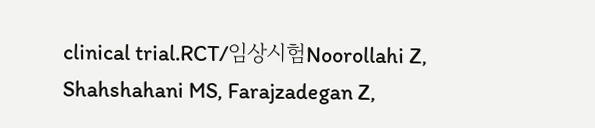clinical trial.RCT/임상시험Noorollahi Z, Shahshahani MS, Farajzadegan Z,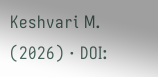Keshvari M. (2026) · DOI: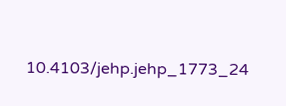10.4103/jehp.jehp_1773_24